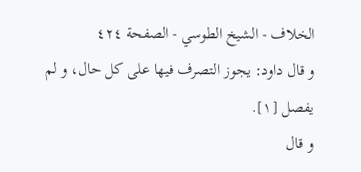الخلاف - الشيخ الطوسي - الصفحة ٤٢٤
و قال داود: يجوز التصرف فيها على كل حال، و لم يفصل [١].
و قال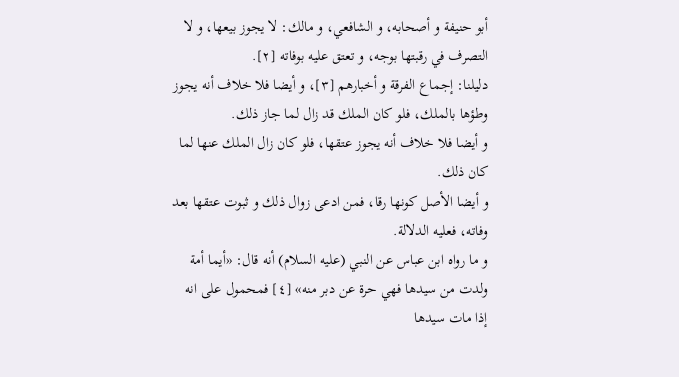أبو حنيفة و أصحابه، و الشافعي، و مالك: لا يجوز بيعها، و لا التصرف في رقبتها بوجه، و تعتق عليه بوفاته [٢].
دليلنا: إجماع الفرقة و أخبارهم [٣]، و أيضا فلا خلاف أنه يجوز وطؤها بالملك، فلو كان الملك قد زال لما جاز ذلك.
و أيضا فلا خلاف أنه يجوز عتقها، فلو كان زال الملك عنها لما كان ذلك.
و أيضا الأصل كونها رقا، فمن ادعى زوال ذلك و ثبوت عتقها بعد وفاته، فعليه الدلالة.
و ما رواه ابن عباس عن النبي (عليه السلام) أنه قال: «أيما أمة ولدت من سيدها فهي حرة عن دبر منه» [٤] فمحمول على انه إذا مات سيدها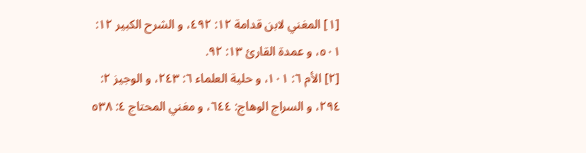[١] المغني لابن قدامة ١٢: ٤٩٢، و الشرح الكبير ١٢: ٥٠١، و عمدة القارئ ١٣: ٩٢.
[٢] الأم ٦: ١٠١، و حلية العلماء ٦: ٢٤٣، و الوجيز ٢: ٢٩٤، و السراج الوهاج: ٦٤٤، و مغني المحتاج ٤: ٥٣٨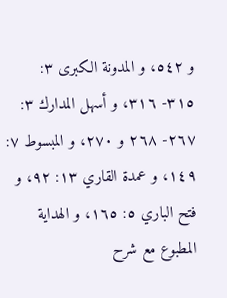و ٥٤٢، و المدونة الكبرى ٣: ٣١٥- ٣١٦، و أسهل المدارك ٣: ٢٦٧- ٢٦٨ و ٢٧٠، و المبسوط ٧: ١٤٩، و عمدة القاري ١٣: ٩٢، و فتح الباري ٥: ١٦٥، و الهداية المطبوع مع شرح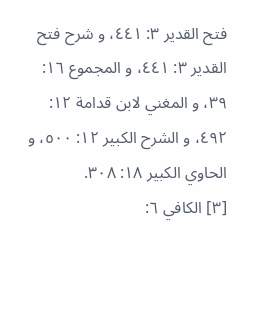فتح القدير ٣: ٤٤١، و شرح فتح القدير ٣: ٤٤١، و المجموع ١٦: ٣٩، و المغني لابن قدامة ١٢: ٤٩٢، و الشرح الكبير ١٢: ٥٠٠، و الحاوي الكبير ١٨: ٣٠٨.
[٣] الكافي ٦: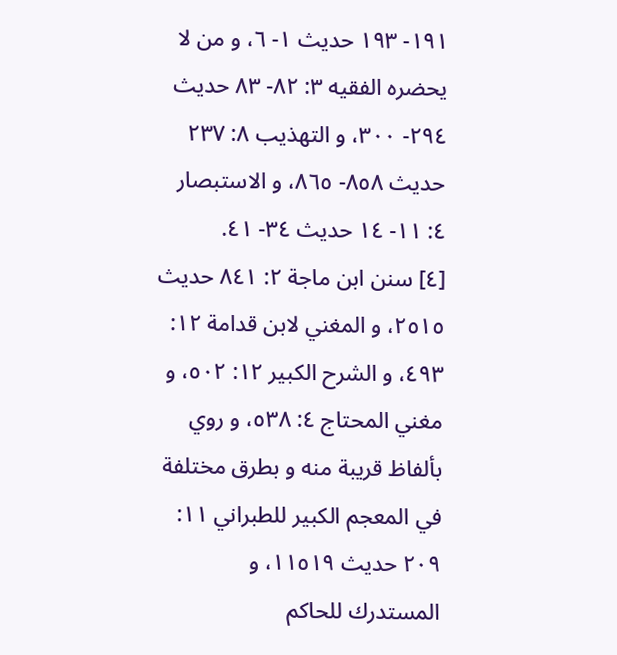١٩١- ١٩٣ حديث ١- ٦، و من لا يحضره الفقيه ٣: ٨٢- ٨٣ حديث ٢٩٤- ٣٠٠، و التهذيب ٨: ٢٣٧ حديث ٨٥٨- ٨٦٥، و الاستبصار ٤: ١١- ١٤ حديث ٣٤- ٤١.
[٤] سنن ابن ماجة ٢: ٨٤١ حديث ٢٥١٥، و المغني لابن قدامة ١٢: ٤٩٣، و الشرح الكبير ١٢: ٥٠٢، و مغني المحتاج ٤: ٥٣٨، و روي بألفاظ قريبة منه و بطرق مختلفة في المعجم الكبير للطبراني ١١: ٢٠٩ حديث ١١٥١٩، و المستدرك للحاكم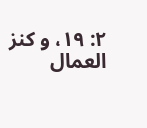٢: ١٩، و كنز العمال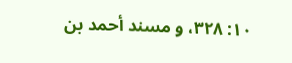١٠: ٣٢٨، و مسند أحمد بن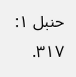حنبل ١: ٣١٧.